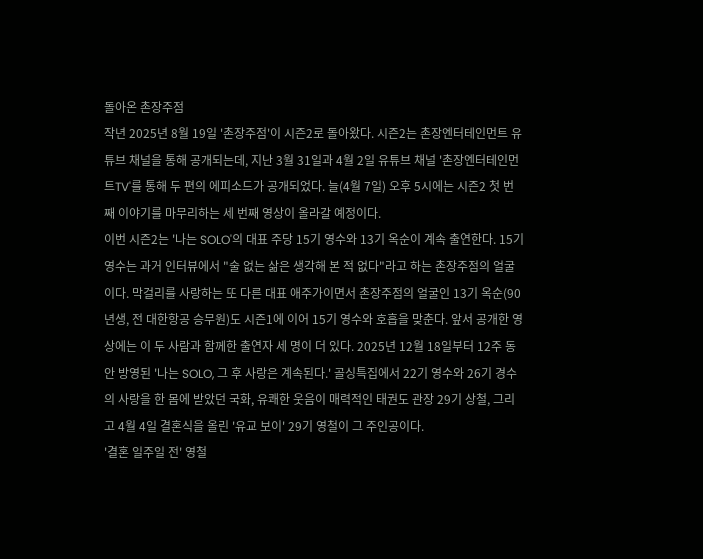돌아온 촌장주점
작년 2025년 8월 19일 '촌장주점'이 시즌2로 돌아왔다. 시즌2는 촌장엔터테인먼트 유튜브 채널을 통해 공개되는데, 지난 3월 31일과 4월 2일 유튜브 채널 '촌장엔터테인먼트TV'를 통해 두 편의 에피소드가 공개되었다. 늘(4월 7일) 오후 5시에는 시즌2 첫 번째 이야기를 마무리하는 세 번째 영상이 올라갈 예정이다.
이번 시즌2는 '나는 SOLO'의 대표 주당 15기 영수와 13기 옥순이 계속 출연한다. 15기 영수는 과거 인터뷰에서 "술 없는 삶은 생각해 본 적 없다"라고 하는 촌장주점의 얼굴이다. 막걸리를 사랑하는 또 다른 대표 애주가이면서 촌장주점의 얼굴인 13기 옥순(90년생, 전 대한항공 승무원)도 시즌1에 이어 15기 영수와 호흡을 맞춘다. 앞서 공개한 영상에는 이 두 사람과 함께한 출연자 세 명이 더 있다. 2025년 12월 18일부터 12주 동안 방영된 '나는 SOLO, 그 후 사랑은 계속된다.' 골싱특집에서 22기 영수와 26기 경수의 사랑을 한 몸에 받았던 국화, 유쾌한 웃음이 매력적인 태권도 관장 29기 상철, 그리고 4월 4일 결혼식을 올린 '유교 보이' 29기 영철이 그 주인공이다.
'결혼 일주일 전' 영철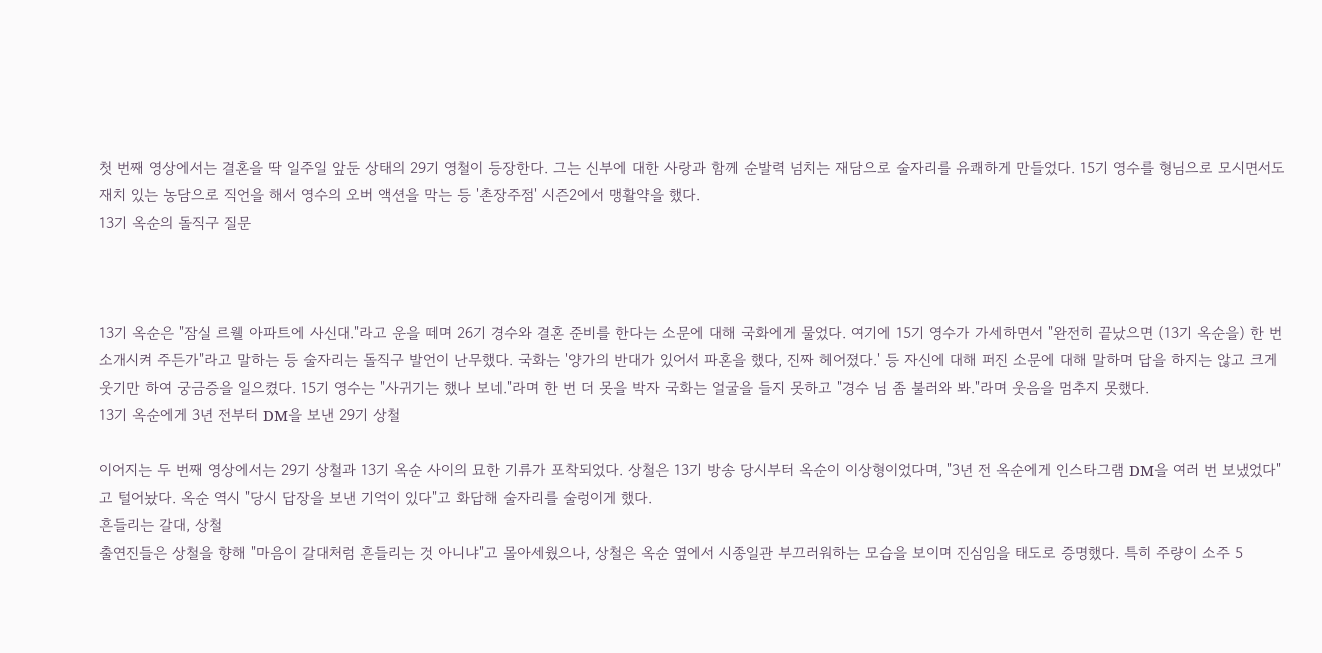첫 번째 영상에서는 결혼을 딱 일주일 앞둔 상태의 29기 영철이 등장한다. 그는 신부에 대한 사랑과 함께 순발력 넘치는 재담으로 술자리를 유쾌하게 만들었다. 15기 영수를 형님으로 모시면서도 재치 있는 농담으로 직언을 해서 영수의 오버 액션을 막는 등 '촌장주점' 시즌2에서 맹활약을 했다.
13기 옥순의 돌직구 질문



13기 옥순은 "잠실 르웰 아파트에 사신대."라고 운을 떼며 26기 경수와 결혼 준비를 한다는 소문에 대해 국화에게 물었다. 여기에 15기 영수가 가세하면서 "완전히 끝났으면 (13기 옥순을) 한 번 소개시켜 주든가"라고 말하는 등 술자리는 돌직구 발언이 난무했다. 국화는 '양가의 반대가 있어서 파혼을 했다, 진짜 헤어졌다.' 등 자신에 대해 퍼진 소문에 대해 말하며 답을 하지는 않고 크게 웃기만 하여 궁금증을 일으켰다. 15기 영수는 "사귀기는 했나 보네."라며 한 번 더 못을 박자 국화는 얼굴을 들지 못하고 "경수 님 좀 불러와 봐."라며 웃음을 멈추지 못했다.
13기 옥순에게 3년 전부터 DM을 보낸 29기 상철

이어지는 두 번째 영상에서는 29기 상철과 13기 옥순 사이의 묘한 기류가 포착되었다. 상철은 13기 방송 당시부터 옥순이 이상형이었다며, "3년 전 옥순에게 인스타그램 DM을 여러 번 보냈었다"고 털어놨다. 옥순 역시 "당시 답장을 보낸 기억이 있다"고 화답해 술자리를 술렁이게 했다.
흔들리는 갈대, 상철
출연진들은 상철을 향해 "마음이 갈대처럼 흔들리는 것 아니냐"고 몰아세웠으나, 상철은 옥순 옆에서 시종일관 부끄러워하는 모습을 보이며 진심임을 태도로 증명했다. 특히 주량이 소주 5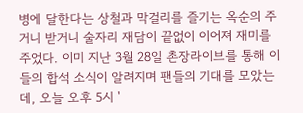병에 달한다는 상철과 막걸리를 즐기는 옥순의 주거니 받거니 술자리 재담이 끝없이 이어져 재미를 주었다. 이미 지난 3월 28일 촌장라이브를 통해 이들의 합석 소식이 알려지며 팬들의 기대를 모았는데, 오늘 오후 5시 '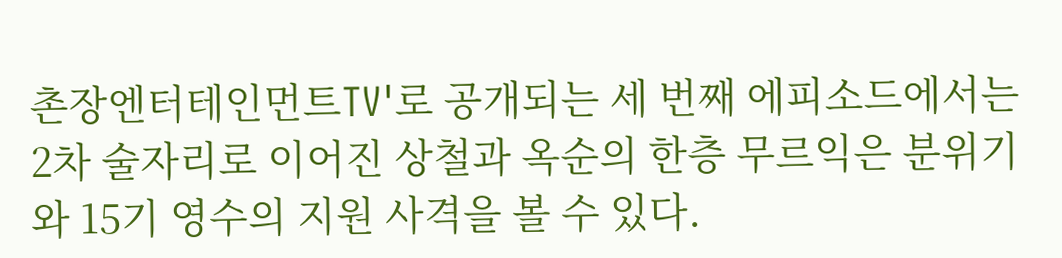촌장엔터테인먼트TV'로 공개되는 세 번째 에피소드에서는 2차 술자리로 이어진 상철과 옥순의 한층 무르익은 분위기와 15기 영수의 지원 사격을 볼 수 있다.